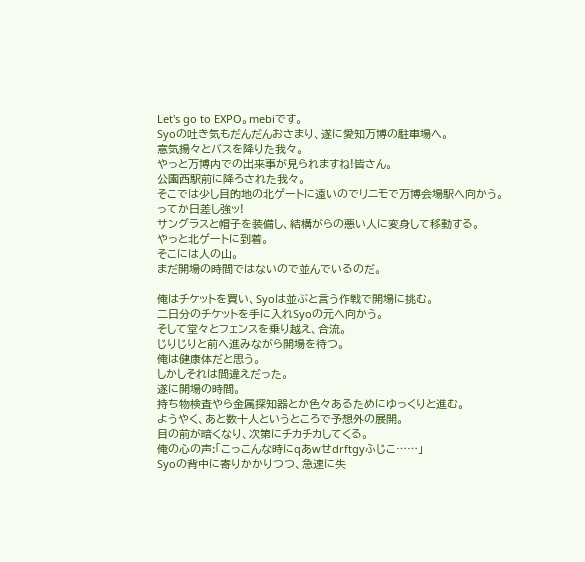Let's go to EXPO。mebiです。
Syoの吐き気もだんだんおさまり、遂に愛知万博の駐車場へ。
意気揚々とバスを降りた我々。
やっと万博内での出来事が見られますね!皆さん。
公園西駅前に降ろされた我々。
そこでは少し目的地の北ゲートに遠いのでリニモで万博会場駅へ向かう。
ってか日差し強ッ!
サングラスと帽子を装備し、結構がらの悪い人に変身して移動する。
やっと北ゲートに到着。
そこには人の山。
まだ開場の時間ではないので並んでいるのだ。

俺はチケットを買い、Syoは並ぶと言う作戦で開場に挑む。
二日分のチケットを手に入れSyoの元へ向かう。
そして堂々とフェンスを乗り越え、合流。
じりじりと前へ進みながら開場を待つ。
俺は健康体だと思う。
しかしそれは間違えだった。
遂に開場の時間。
持ち物検査やら金属探知器とか色々あるためにゆっくりと進む。
ようやく、あと数十人というところで予想外の展開。
目の前が暗くなり、次第にチカチカしてくる。
俺の心の声:「こっこんな時にqあwせdrftgyふじこ……」
Syoの背中に寄りかかりつつ、急速に失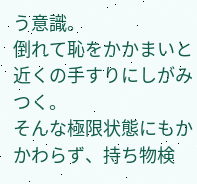う意識。
倒れて恥をかかまいと近くの手すりにしがみつく。
そんな極限状態にもかかわらず、持ち物検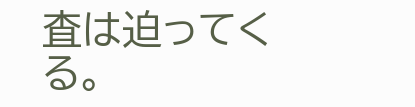査は迫ってくる。